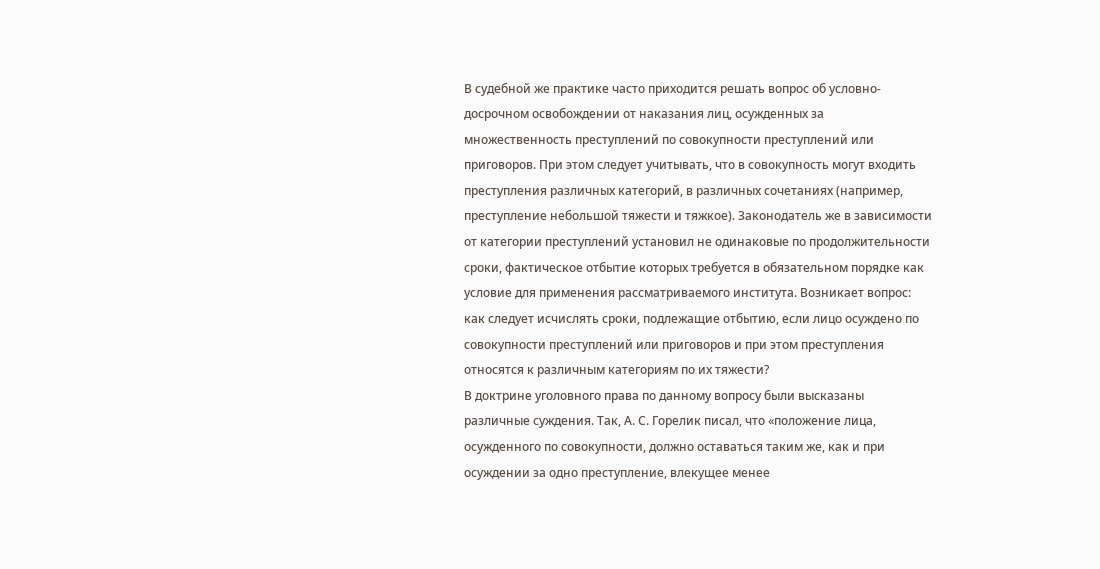В судебной же практике часто приходится решать вопрос об условно-досрочном освобождении от наказания лиц, осужденных за множественность преступлений по совокупности преступлений или приговоров. При этом следует учитывать, что в совокупность могут входить преступления различных категорий, в различных сочетаниях (например, преступление небольшой тяжести и тяжкое). Законодатель же в зависимости от категории преступлений установил не одинаковые по продолжительности сроки, фактическое отбытие которых требуется в обязательном порядке как условие для применения рассматриваемого института. Возникает вопрос: как следует исчислять сроки, подлежащие отбытию, если лицо осуждено по совокупности преступлений или приговоров и при этом преступления относятся к различным категориям по их тяжести?
В доктрине уголовного права по данному вопросу были высказаны различные суждения. Так, А. С. Горелик писал, что «положение лица, осужденного по совокупности, должно оставаться таким же, как и при осуждении за одно преступление, влекущее менее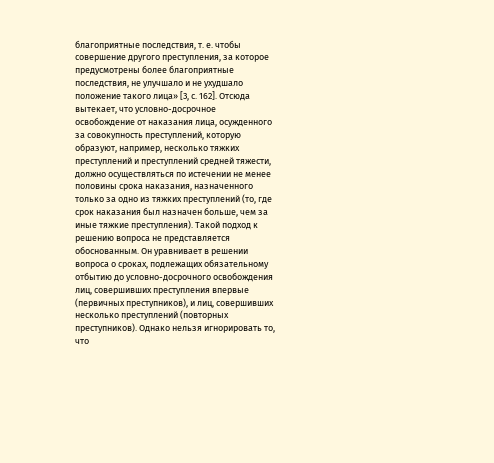благоприятные последствия, т. е. чтобы совершение другого преступления, за которое предусмотрены более благоприятные последствия, не улучшало и не ухудшало положение такого лица» [3, с. 162]. Отсюда вытекает, что условно-досрочное освобождение от наказания лица, осужденного за совокупность преступлений, которую образуют, например, несколько тяжких преступлений и преступлений средней тяжести, должно осуществляться по истечении не менее половины срока наказания, назначенного только за одно из тяжких преступлений (то, где срок наказания был назначен больше, чем за иные тяжкие преступления). Такой подход к решению вопроса не представляется обоснованным. Он уравнивает в решении вопроса о сроках, подлежащих обязательному отбытию до условно-досрочного освобождения лиц, совершивших преступления впервые (первичных преступников), и лиц, совершивших несколько преступлений (повторных преступников). Однако нельзя игнорировать то, что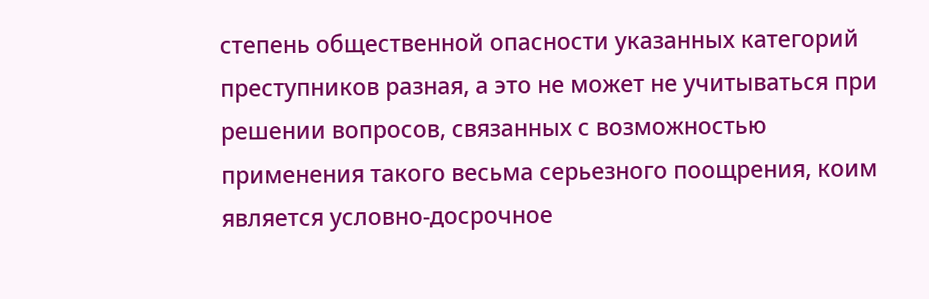степень общественной опасности указанных категорий преступников разная, а это не может не учитываться при решении вопросов, связанных с возможностью применения такого весьма серьезного поощрения, коим является условно-досрочное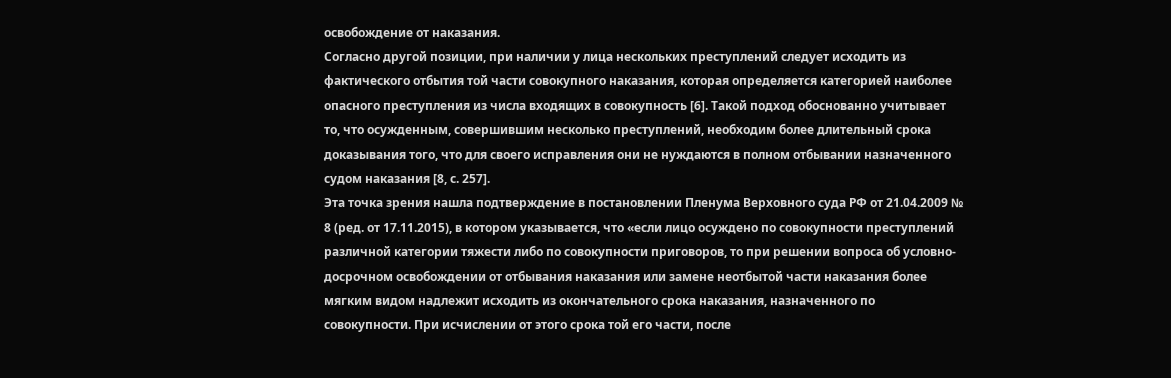освобождение от наказания.
Согласно другой позиции, при наличии у лица нескольких преступлений следует исходить из фактического отбытия той части совокупного наказания, которая определяется категорией наиболее опасного преступления из числа входящих в совокупность [6]. Такой подход обоснованно учитывает то, что осужденным, совершившим несколько преступлений, необходим более длительный срока доказывания того, что для своего исправления они не нуждаются в полном отбывании назначенного судом наказания [8, с. 257].
Эта точка зрения нашла подтверждение в постановлении Пленума Верховного суда РФ от 21.04.2009 № 8 (ред. от 17.11.2015), в котором указывается, что «если лицо осуждено по совокупности преступлений различной категории тяжести либо по совокупности приговоров, то при решении вопроса об условно-досрочном освобождении от отбывания наказания или замене неотбытой части наказания более мягким видом надлежит исходить из окончательного срока наказания, назначенного по совокупности. При исчислении от этого срока той его части, после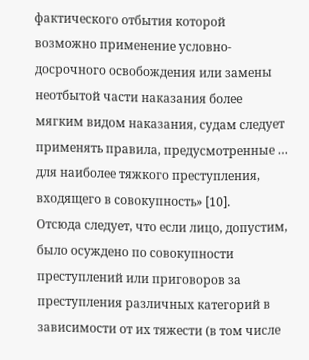фактического отбытия которой возможно применение условно-досрочного освобождения или замены неотбытой части наказания более мягким видом наказания, судам следует применять правила, предусмотренные … для наиболее тяжкого преступления, входящего в совокупность» [10].
Отсюда следует, что если лицо, допустим, было осуждено по совокупности преступлений или приговоров за преступления различных категорий в зависимости от их тяжести (в том числе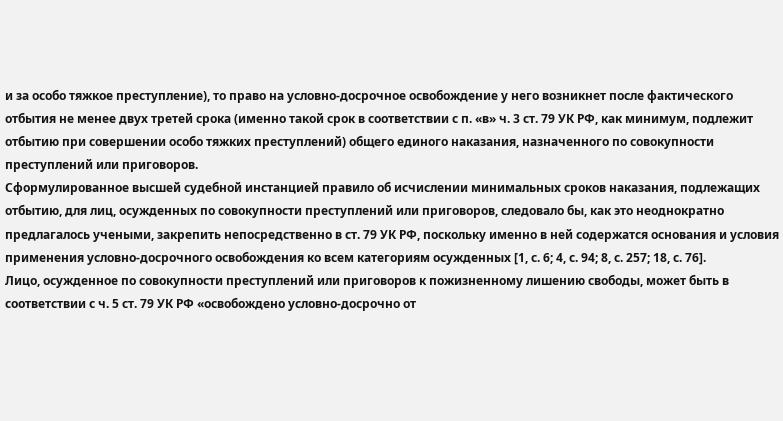и за особо тяжкое преступление), то право на условно-досрочное освобождение у него возникнет после фактического отбытия не менее двух третей срока (именно такой срок в соответствии с п. «в» ч. 3 ст. 79 УК РФ, как минимум, подлежит отбытию при совершении особо тяжких преступлений) общего единого наказания, назначенного по совокупности преступлений или приговоров.
Сформулированное высшей судебной инстанцией правило об исчислении минимальных сроков наказания, подлежащих отбытию, для лиц, осужденных по совокупности преступлений или приговоров, следовало бы, как это неоднократно предлагалось учеными, закрепить непосредственно в ст. 79 УК РФ, поскольку именно в ней содержатся основания и условия применения условно-досрочного освобождения ко всем категориям осужденных [1, с. 6; 4, с. 94; 8, с. 257; 18, с. 76].
Лицо, осужденное по совокупности преступлений или приговоров к пожизненному лишению свободы, может быть в соответствии с ч. 5 ст. 79 УК РФ «освобождено условно-досрочно от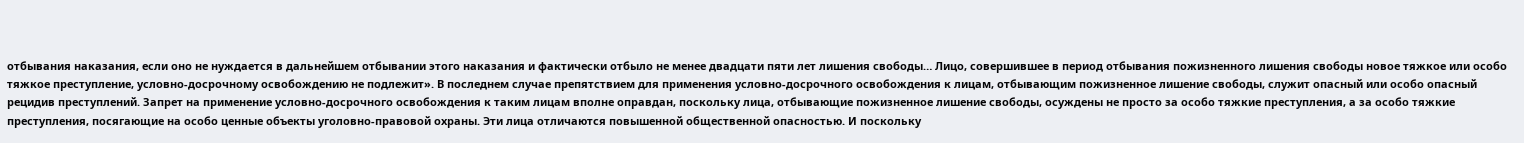отбывания наказания, если оно не нуждается в дальнейшем отбывании этого наказания и фактически отбыло не менее двадцати пяти лет лишения свободы… Лицо, совершившее в период отбывания пожизненного лишения свободы новое тяжкое или особо тяжкое преступление, условно-досрочному освобождению не подлежит». В последнем случае препятствием для применения условно-досрочного освобождения к лицам, отбывающим пожизненное лишение свободы, служит опасный или особо опасный рецидив преступлений. Запрет на применение условно-досрочного освобождения к таким лицам вполне оправдан, поскольку лица, отбывающие пожизненное лишение свободы, осуждены не просто за особо тяжкие преступления, а за особо тяжкие преступления, посягающие на особо ценные объекты уголовно-правовой охраны. Эти лица отличаются повышенной общественной опасностью. И поскольку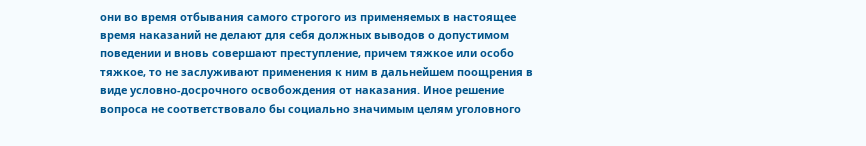они во время отбывания самого строгого из применяемых в настоящее время наказаний не делают для себя должных выводов о допустимом поведении и вновь совершают преступление, причем тяжкое или особо тяжкое, то не заслуживают применения к ним в дальнейшем поощрения в виде условно-досрочного освобождения от наказания. Иное решение вопроса не соответствовало бы социально значимым целям уголовного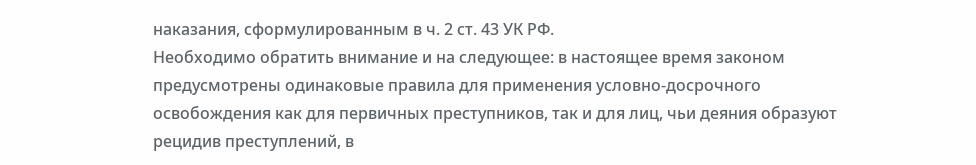наказания, сформулированным в ч. 2 ст. 43 УК РФ.
Необходимо обратить внимание и на следующее: в настоящее время законом предусмотрены одинаковые правила для применения условно-досрочного освобождения как для первичных преступников, так и для лиц, чьи деяния образуют рецидив преступлений, в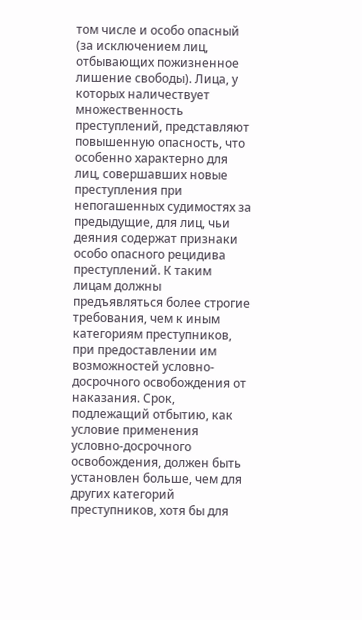том числе и особо опасный (за исключением лиц, отбывающих пожизненное лишение свободы). Лица, у которых наличествует множественность преступлений, представляют повышенную опасность, что особенно характерно для лиц, совершавших новые преступления при непогашенных судимостях за предыдущие, для лиц, чьи деяния содержат признаки особо опасного рецидива преступлений. К таким лицам должны предъявляться более строгие требования, чем к иным категориям преступников, при предоставлении им возможностей условно-досрочного освобождения от наказания. Срок, подлежащий отбытию, как условие применения условно-досрочного освобождения, должен быть установлен больше, чем для других категорий преступников, хотя бы для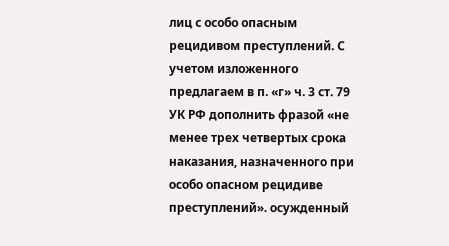лиц с особо опасным рецидивом преступлений. С учетом изложенного предлагаем в п. «г» ч. 3 ст. 79 УК РФ дополнить фразой «не менее трех четвертых срока наказания, назначенного при особо опасном рецидиве преступлений». осужденный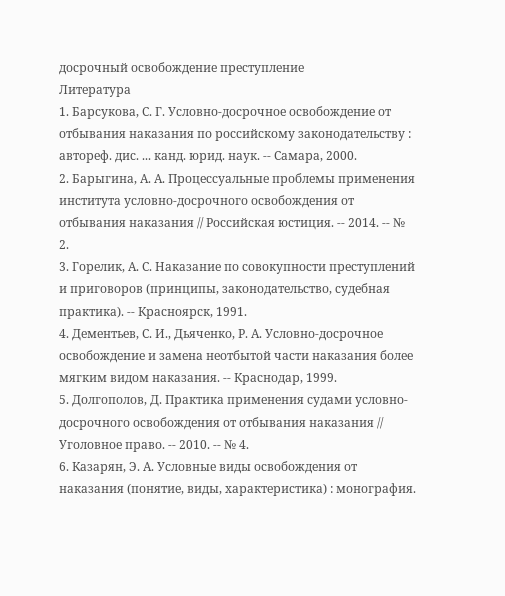досрочный освобождение преступление
Литература
1. Барсукова, С. Г. Условно-досрочное освобождение от отбывания наказания по российскому законодательству : автореф. дис. ... канд. юрид. наук. -- Самара, 2000.
2. Барыгина, А. А. Процессуальные проблемы применения института условно-досрочного освобождения от отбывания наказания // Российская юстиция. -- 2014. -- № 2.
3. Горелик, А. С. Наказание по совокупности преступлений и приговоров (принципы, законодательство, судебная практика). -- Красноярск, 1991.
4. Дементьев, С. И., Дьяченко, Р. А. Условно-досрочное освобождение и замена неотбытой части наказания более мягким видом наказания. -- Краснодар, 1999.
5. Долгополов, Д. Практика применения судами условно-досрочного освобождения от отбывания наказания // Уголовное право. -- 2010. -- № 4.
6. Казарян, Э. А. Условные виды освобождения от наказания (понятие, виды, характеристика) : монография.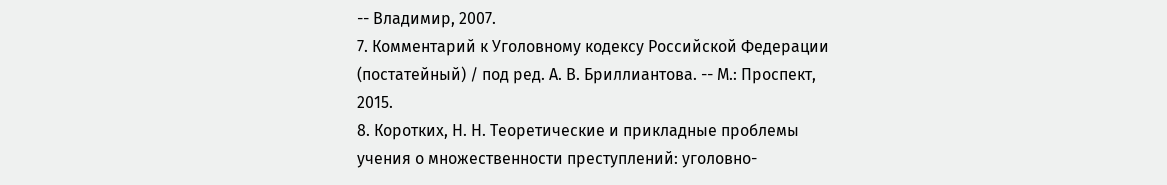-- Владимир, 2007.
7. Комментарий к Уголовному кодексу Российской Федерации (постатейный) / под ред. А. В. Бриллиантова. -- М.: Проспект, 2015.
8. Коротких, Н. Н. Теоретические и прикладные проблемы учения о множественности преступлений: уголовно-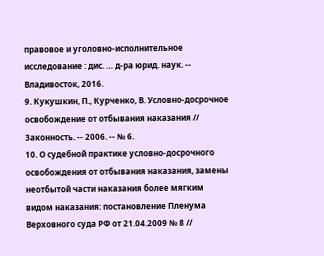правовое и уголовно-исполнительное исследование : дис. … д-ра юрид. наук. -- Владивосток, 2016.
9. Кукушкин, П., Курченко, В. Условно-досрочное освобождение от отбывания наказания // Законность. -- 2006. -- № 6.
10. О судебной практике условно-досрочного освобождения от отбывания наказания, замены неотбытой части наказания более мягким видом наказания: постановление Пленума Верховного суда РФ от 21.04.2009 № 8 //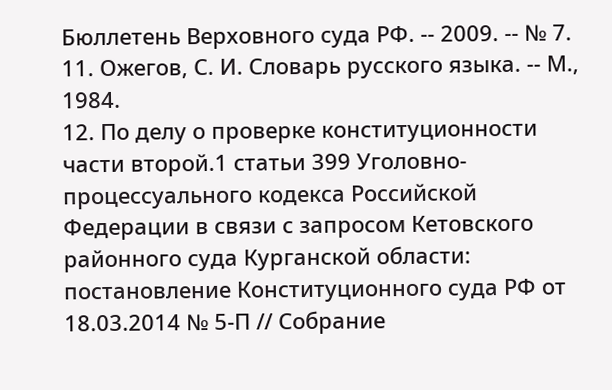Бюллетень Верховного cуда РФ. -- 2009. -- № 7.
11. Ожегов, С. И. Словарь русского языка. -- М., 1984.
12. По делу о проверке конституционности части второй.1 статьи 399 Уголовно-процессуального кодекса Российской Федерации в связи с запросом Кетовского районного суда Курганской области: постановление Конституционного суда РФ от 18.03.2014 № 5-П // Собрание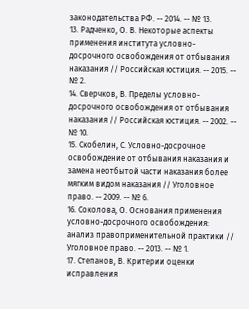законодательства РФ. -- 2014. -- № 13.
13. Радченко, О. В. Некоторые аспекты применения института условно-досрочного освобождения от отбывания наказания // Российская юстиция. -- 2015. -- № 2.
14. Сверчков, В. Пределы условно-досрочного освобождения от отбывания наказания // Российская юстиция. -- 2002. -- № 10.
15. Скобелин, С. Условно-досрочное освобождение от отбывания наказания и замена неотбытой части наказания более мягким видом наказания // Уголовное право. -- 2009. -- № 6.
16. Соколова, О. Основания применения условно-досрочного освобождения: анализ правоприменительной практики // Уголовное право. -- 2013. -- № 1.
17. Степанов, В. Критерии оценки исправления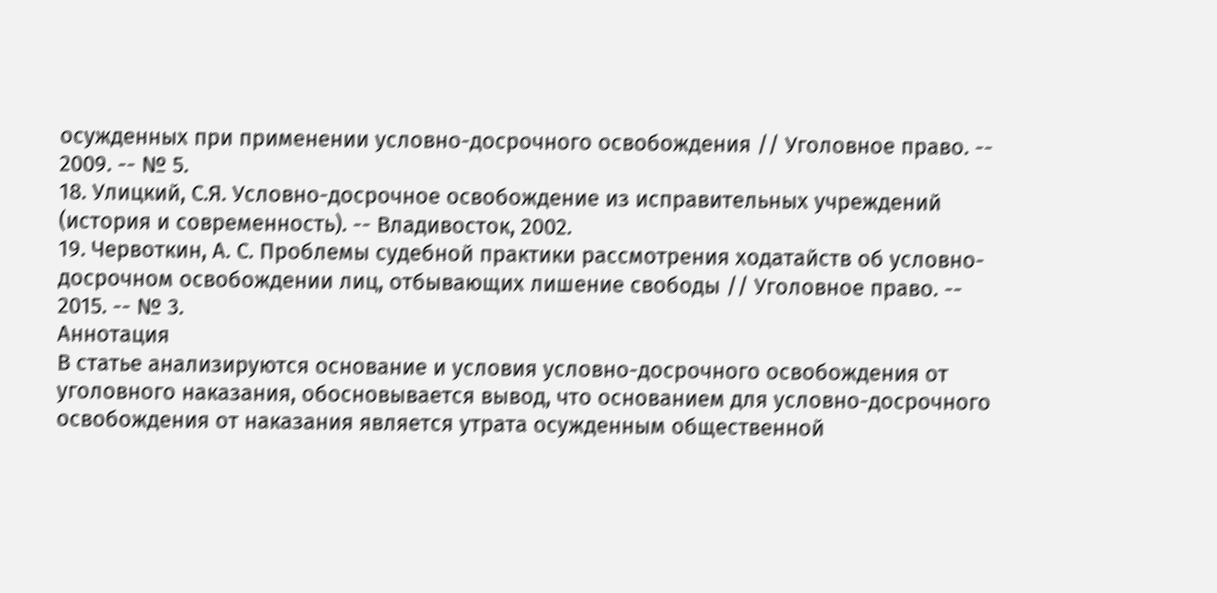осужденных при применении условно-досрочного освобождения // Уголовное право. -- 2009. -- № 5.
18. Улицкий, С.Я. Условно-досрочное освобождение из исправительных учреждений (история и современность). -- Владивосток, 2002.
19. Червоткин, А. С. Проблемы судебной практики рассмотрения ходатайств об условно-досрочном освобождении лиц, отбывающих лишение свободы // Уголовное право. -- 2015. -- № 3.
Аннотация
В статье анализируются основание и условия условно-досрочного освобождения от уголовного наказания, обосновывается вывод, что основанием для условно-досрочного освобождения от наказания является утрата осужденным общественной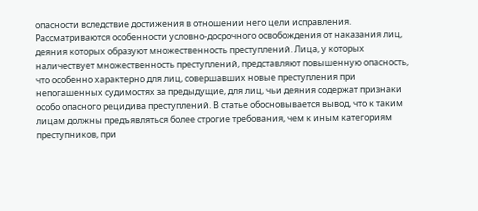опасности вследствие достижения в отношении него цели исправления.
Рассматриваются особенности условно-досрочного освобождения от наказания лиц, деяния которых образуют множественность преступлений. Лица, у которых наличествует множественность преступлений, представляют повышенную опасность, что особенно характерно для лиц, совершавших новые преступления при непогашенных судимостях за предыдущие, для лиц, чьи деяния содержат признаки особо опасного рецидива преступлений. В статье обосновывается вывод, что к таким лицам должны предъявляться более строгие требования, чем к иным категориям преступников, при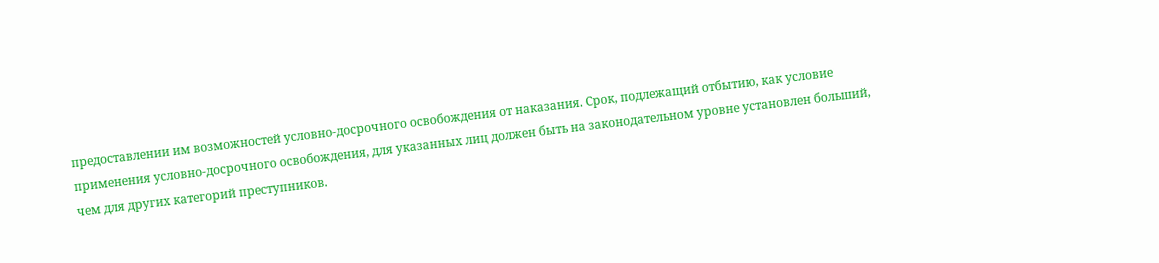предоставлении им возможностей условно-досрочного освобождения от наказания. Срок, подлежащий отбытию, как условие применения условно-досрочного освобождения, для указанных лиц должен быть на законодательном уровне установлен больший, чем для других категорий преступников.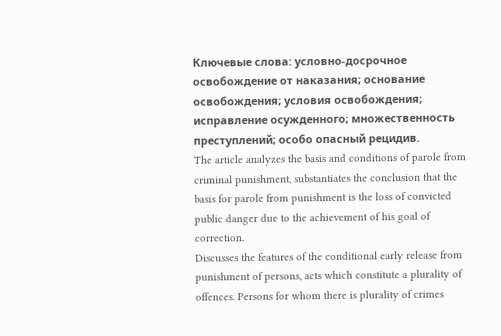Ключевые слова: условно-досрочное освобождение от наказания; основание освобождения; условия освобождения; исправление осужденного; множественность преступлений; особо опасный рецидив.
The article analyzes the basis and conditions of parole from criminal punishment, substantiates the conclusion that the basis for parole from punishment is the loss of convicted public danger due to the achievement of his goal of correction.
Discusses the features of the conditional early release from punishment of persons, acts which constitute a plurality of offences. Persons for whom there is plurality of crimes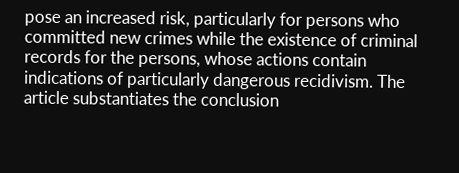pose an increased risk, particularly for persons who committed new crimes while the existence of criminal records for the persons, whose actions contain indications of particularly dangerous recidivism. The article substantiates the conclusion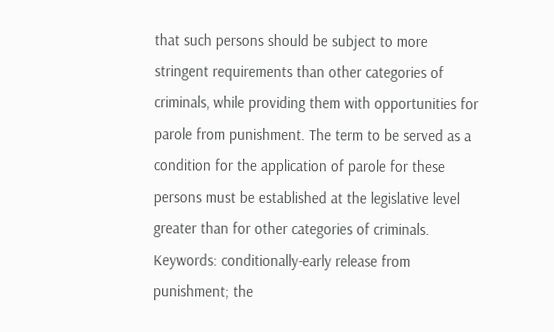that such persons should be subject to more stringent requirements than other categories of criminals, while providing them with opportunities for parole from punishment. The term to be served as a condition for the application of parole for these persons must be established at the legislative level greater than for other categories of criminals.
Keywords: conditionally-early release from punishment; the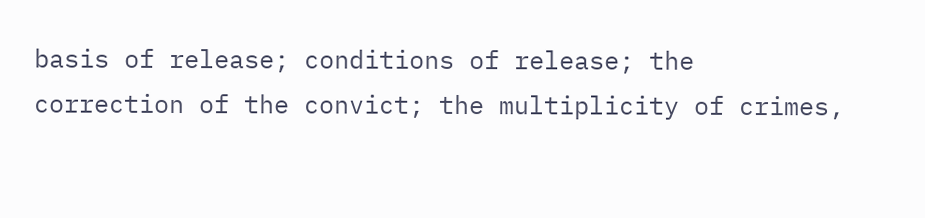basis of release; conditions of release; the correction of the convict; the multiplicity of crimes,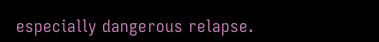especially dangerous relapse.